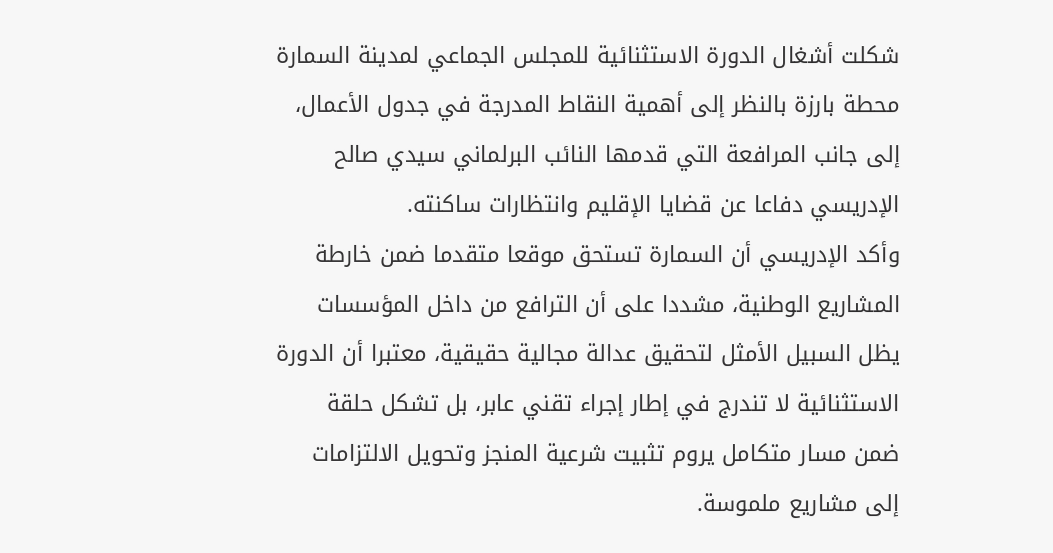شكلت أشغال الدورة الاستثنائية للمجلس الجماعي لمدينة السمارة محطة بارزة بالنظر إلى أهمية النقاط المدرجة في جدول الأعمال، إلى جانب المرافعة التي قدمها النائب البرلماني سيدي صالح الإدريسي دفاعا عن قضايا الإقليم وانتظارات ساكنته.
وأكد الإدريسي أن السمارة تستحق موقعا متقدما ضمن خارطة المشاريع الوطنية، مشددا على أن الترافع من داخل المؤسسات يظل السبيل الأمثل لتحقيق عدالة مجالية حقيقية، معتبرا أن الدورة الاستثنائية لا تندرج في إطار إجراء تقني عابر، بل تشكل حلقة ضمن مسار متكامل يروم تثبيت شرعية المنجز وتحويل الالتزامات إلى مشاريع ملموسة.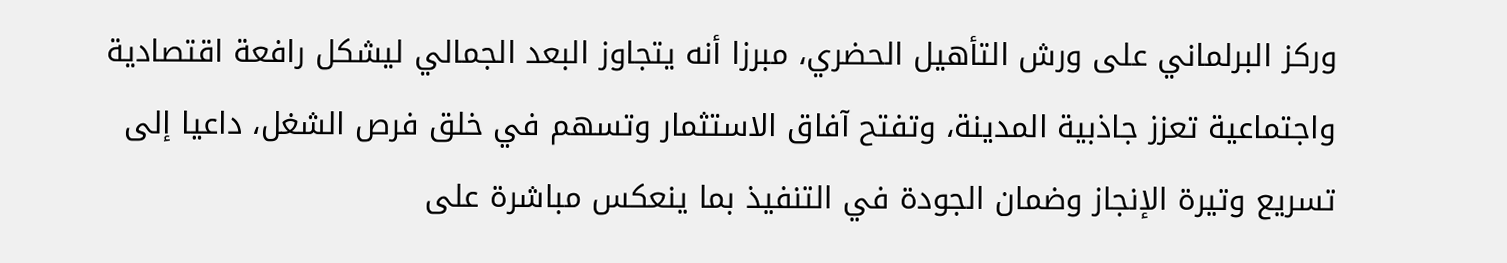وركز البرلماني على ورش التأهيل الحضري، مبرزا أنه يتجاوز البعد الجمالي ليشكل رافعة اقتصادية واجتماعية تعزز جاذبية المدينة، وتفتح آفاق الاستثمار وتسهم في خلق فرص الشغل، داعيا إلى تسريع وتيرة الإنجاز وضمان الجودة في التنفيذ بما ينعكس مباشرة على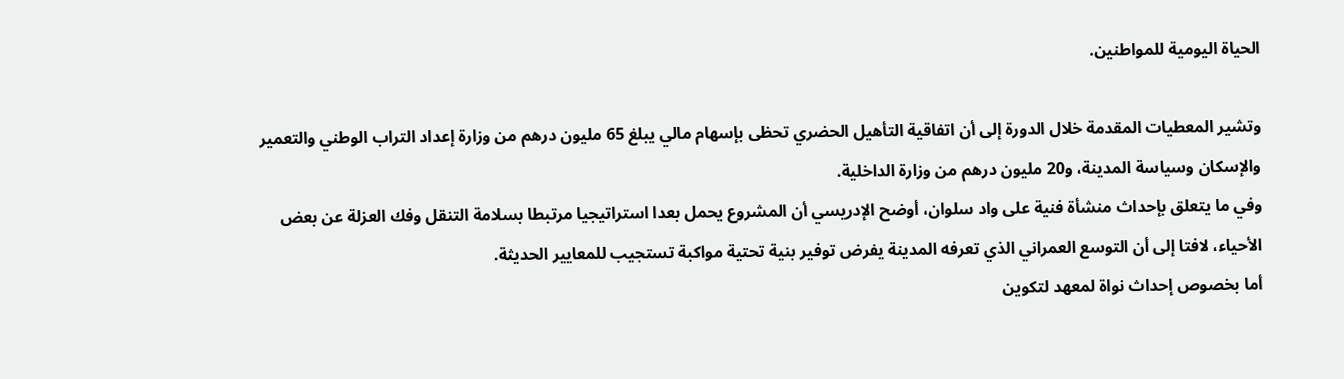الحياة اليومية للمواطنين.

وتشير المعطيات المقدمة خلال الدورة إلى أن اتفاقية التأهيل الحضري تحظى بإسهام مالي يبلغ 65 مليون درهم من وزارة إعداد التراب الوطني والتعمير والإسكان وسياسة المدينة، و20 مليون درهم من وزارة الداخلية.
وفي ما يتعلق بإحداث منشأة فنية على واد سلوان، أوضح الإدريسي أن المشروع يحمل بعدا استراتيجيا مرتبطا بسلامة التنقل وفك العزلة عن بعض الأحياء، لافتا إلى أن التوسع العمراني الذي تعرفه المدينة يفرض توفير بنية تحتية مواكبة تستجيب للمعايير الحديثة.
أما بخصوص إحداث نواة لمعهد لتكوين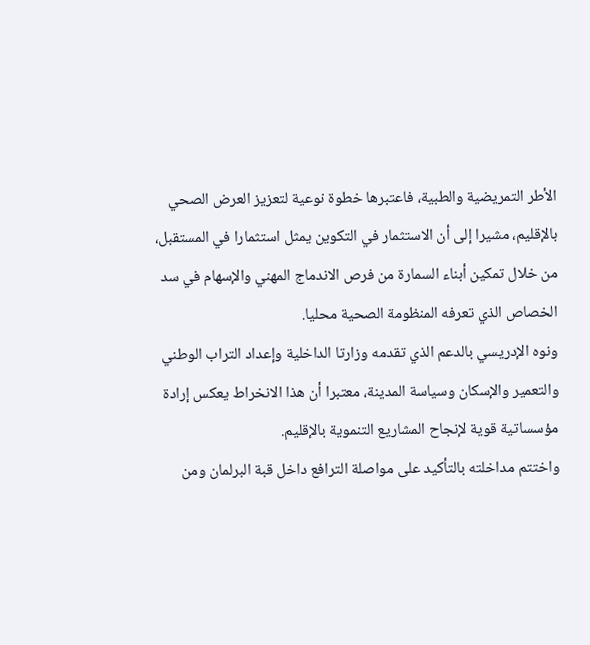الأطر التمريضية والطبية، فاعتبرها خطوة نوعية لتعزيز العرض الصحي بالإقليم، مشيرا إلى أن الاستثمار في التكوين يمثل استثمارا في المستقبل، من خلال تمكين أبناء السمارة من فرص الاندماج المهني والإسهام في سد الخصاص الذي تعرفه المنظومة الصحية محليا.
ونوه الإدريسي بالدعم الذي تقدمه وزارتا الداخلية وإعداد التراب الوطني والتعمير والإسكان وسياسة المدينة، معتبرا أن هذا الانخراط يعكس إرادة مؤسساتية قوية لإنجاح المشاريع التنموية بالإقليم.
واختتم مداخلته بالتأكيد على مواصلة الترافع داخل قبة البرلمان ومن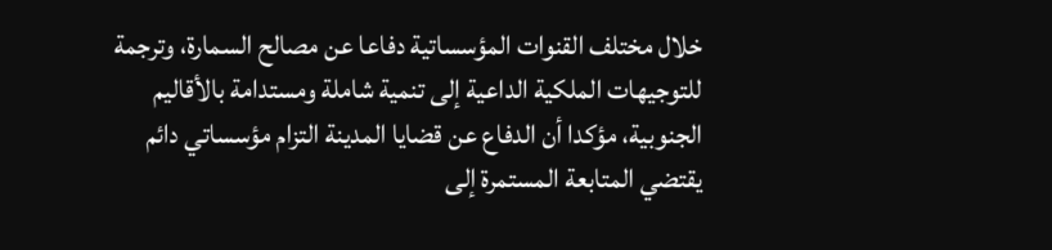خلال مختلف القنوات المؤسساتية دفاعا عن مصالح السمارة، وترجمة للتوجيهات الملكية الداعية إلى تنمية شاملة ومستدامة بالأقاليم الجنوبية، مؤكدا أن الدفاع عن قضايا المدينة التزام مؤسساتي دائم يقتضي المتابعة المستمرة إلى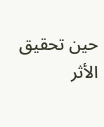حين تحقيق الأثر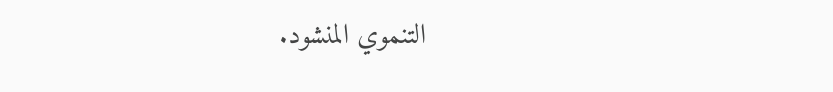التنموي المنشود.